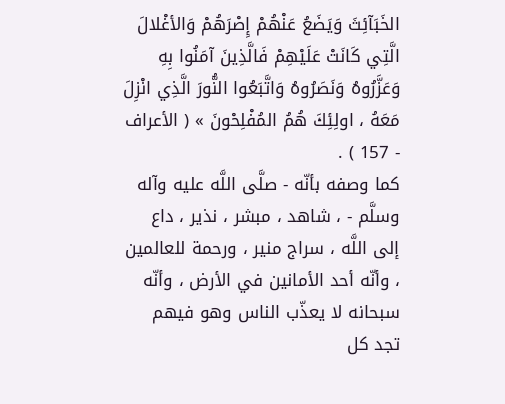الخَبَآئِثَ وَيَضَعُ عَنْهُمْ إِصْرَهُمْ وَالأغْلالَ الَّتِي كَانَتْ عَلَيْهِمْ فَالَّذِينَ آمَنُوا بِهِ وَعَزَّرُوهُ وَنَصَرُوهُ وَاتَّبَعُوا النُّورَ الَّذِي انْزِلَ مَعَهُ ، اولِئِكَ هُمُ المُفْلِحْونَ » ( الأعراف - 157 ) .
كما وصفه بأنّه - صلَّى اللَّه عليه وآله وسلَّم - ، شاهد ، مبشر ، نذير ، داع إلى اللَّه ، سراج منير ، ورحمة للعالمين ، وأنّه أحد الأمانين في الأرض ، وأنّه سبحانه لا يعذّب الناس وهو فيهم تجد كل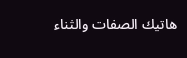هاتيك الصفات والثناء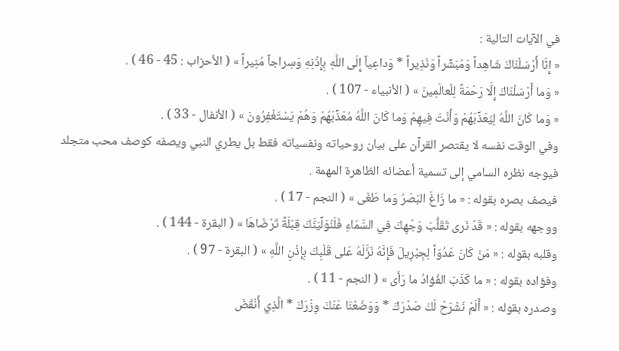في الآيات التالية :
« إِنَّا أَرْسَلْنَاكَ شَاهِداً وَمُبَشِّراً وَنَذِيراً * وَداعِياً إِلَى اللَّهِ بِإِذْنِهِ وَسِراجاً مُنِيراً » ( الأحزاب : 45 - 46 ) .
« وَما أَرْسَلْنَاكَ إِلَّا رَحْمَةً لِلْعالَمِينَ » ( الأنبياء - 107 ) .
« وَما كَانَ اللَّهُ لِيُعَذِّبَهُمْ وَأَنْتَ فِيهِمْ وَما كَانَ اللَّهُ مُعَذِّبَهُمْ وَهُمْ يَسْتَغْفِرُونَ » ( الأنفال - 33 ) .
وفي الوقت نفسه لا يقتصر القرآن على بيان روحياته ونفسياته فقط بل يطري النبي ويصفه كوصف محب متجلد فيوجه نظره السامي إلى تسمية أعضائه الظاهرة المهمة .
فيصف بصره بقوله : « ما زَاغَ البَصَرُ وَما طَغَى » ( النجم - 17 ) .
ووجهه بقوله : « قَدْ نَرى تَقَلُّبَ وَجْهِكَ فِي السَّمَاءِ فَلَنُوَلِّيَنَّكَ قِبْلَةً تَرْضَاهَا » ( البقرة - 144 ) .
وقلبه بقوله : « مَنْ كَانَ عَدُوّاً لِجِبْرِيلَ فَإِنَّهُ نَزَّلَهُ عَلى قَلْبِكَ بِإِذْنِ اللَّهِ » ( البقرة - 97 ) .
وفؤاده بقوله : « ما كَذَبَ الفُؤادُ ما رَأى » ( النجم - 11 ) .
وصدره بقوله : « أَلَمْ نَشْرَحْ لَكَ صَدْرَكَ * وَوَضَعْنَا عَنْكَ وِزْرَكَ * الَّذِي أَنْقَضَ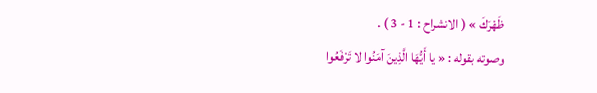ظَهْرَكَ » ( الانشراح : 1 - 3 ) .
وصوته بقوله : « يا أَيُّهَا الَّذِينَ آمَنُوا لا تَرْفَعُوا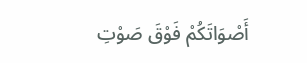أَصْوَاتَكُمْ فَوْقَ صَوْتِ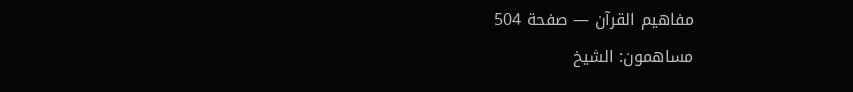مفاهيم القرآن — صفحة 504
مساهمون: الشيخ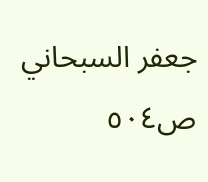جعفر السبحاني
ص٥٠٤